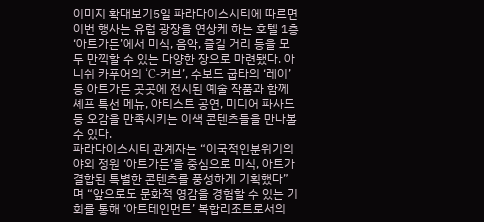이미지 확대보기5일 파라다이스시티에 따르면 이번 행사는 유럽 광장을 연상케 하는 호텔 1층 ‘아트가든’에서 미식, 음악, 즐길 거리 등을 모두 만끽할 수 있는 다양한 장으로 마련됐다. 아니쉬 카푸어의 ‘C-커브’, 수보드 굽타의 ‘레이’ 등 아트가든 곳곳에 전시된 예술 작품과 함께 셰프 특선 메뉴, 아티스트 공연, 미디어 파사드 등 오감을 만족시키는 이색 콘텐츠들을 만나볼 수 있다.
파라다이스시티 관계자는 “이국적인분위기의 야외 정원 ‘아트가든’을 중심으로 미식, 아트가 결합된 특별한 콘텐츠를 풍성하게 기획했다”며 “앞으로도 문화적 영감을 경험할 수 있는 기회를 통해 ‘아트테인먼트’ 복합리조트로서의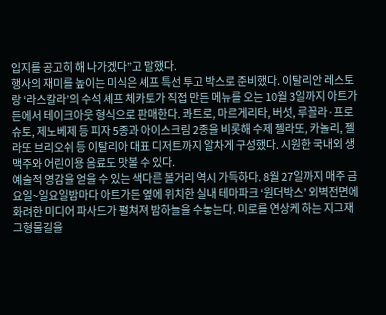입지를 공고히 해 나가겠다”고 말했다.
행사의 재미를 높이는 미식은 셰프 특선 투고 박스로 준비했다. 이탈리안 레스토랑 ‘라스칼라’의 수석 셰프 체카토가 직접 만든 메뉴를 오는 10월 3일까지 아트가든에서 테이크아웃 형식으로 판매한다. 콰트로, 마르게리타, 버섯, 루꼴라·프로슈토, 제노베제 등 피자 5종과 아이스크림 2종을 비롯해 수제 젤라또, 카놀리, 젤라또 브리오쉬 등 이탈리아 대표 디저트까지 알차게 구성했다. 시원한 국내외 생맥주와 어린이용 음료도 맛볼 수 있다.
예술적 영감을 얻을 수 있는 색다른 볼거리 역시 가득하다. 8월 27일까지 매주 금요일~일요일밤마다 아트가든 옆에 위치한 실내 테마파크 ‘원더박스’ 외벽전면에 화려한 미디어 파사드가 펼쳐져 밤하늘을 수놓는다. 미로를 연상케 하는 지그재그형물길을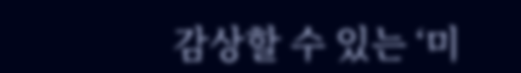감상할 수 있는 ‘미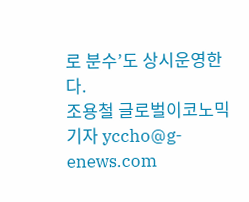로 분수’도 상시운영한다.
조용철 글로벌이코노믹 기자 yccho@g-enews.com